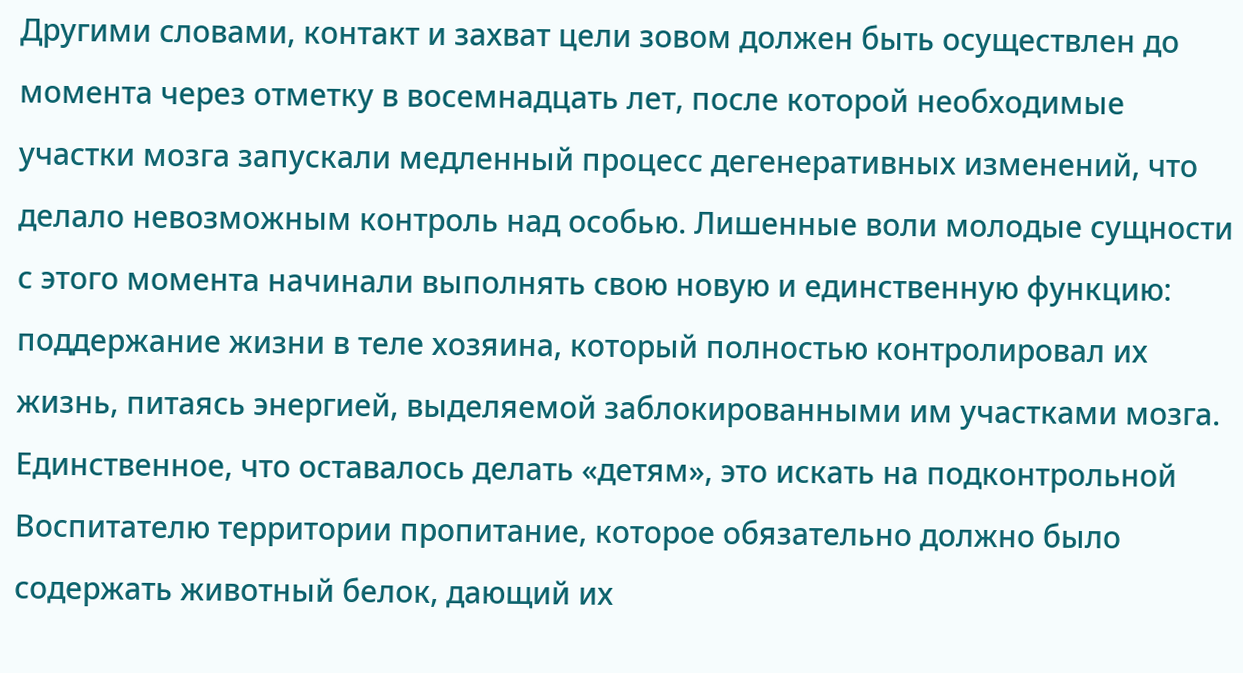Другими словами, контакт и захват цели зовом должен быть осуществлен до момента через отметку в восемнадцать лет, после которой необходимые участки мозга запускали медленный процесс дегенеративных изменений, что делало невозможным контроль над особью. Лишенные воли молодые сущности с этого момента начинали выполнять свою новую и единственную функцию: поддержание жизни в теле хозяина, который полностью контролировал их жизнь, питаясь энергией, выделяемой заблокированными им участками мозга. Единственное, что оставалось делать «детям», это искать на подконтрольной Воспитателю территории пропитание, которое обязательно должно было содержать животный белок, дающий их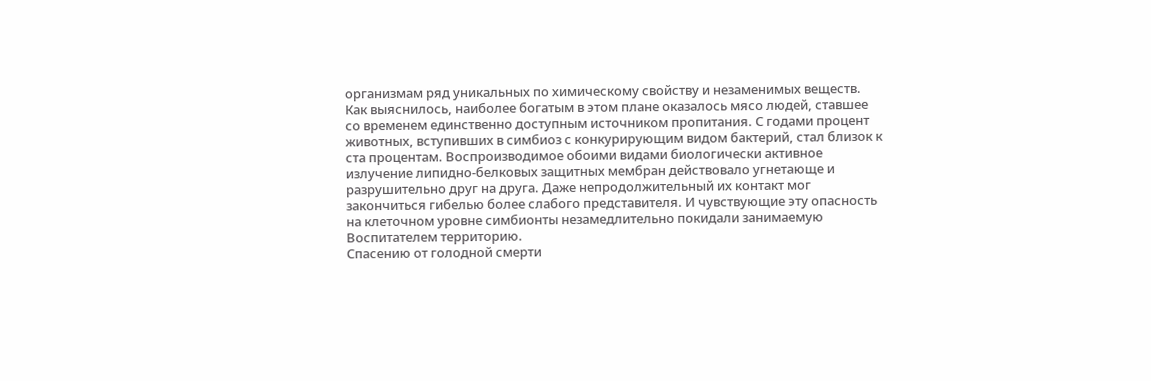организмам ряд уникальных по химическому свойству и незаменимых веществ.
Как выяснилось, наиболее богатым в этом плане оказалось мясо людей, ставшее со временем единственно доступным источником пропитания. С годами процент животных, вступивших в симбиоз с конкурирующим видом бактерий, стал близок к ста процентам. Воспроизводимое обоими видами биологически активное излучение липидно-белковых защитных мембран действовало угнетающе и разрушительно друг на друга. Даже непродолжительный их контакт мог закончиться гибелью более слабого представителя. И чувствующие эту опасность на клеточном уровне симбионты незамедлительно покидали занимаемую Воспитателем территорию.
Спасению от голодной смерти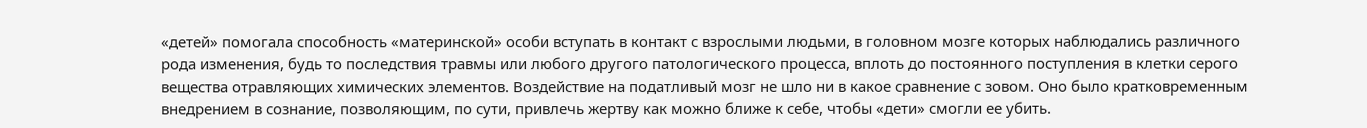«детей» помогала способность «материнской» особи вступать в контакт с взрослыми людьми, в головном мозге которых наблюдались различного рода изменения, будь то последствия травмы или любого другого патологического процесса, вплоть до постоянного поступления в клетки серого вещества отравляющих химических элементов. Воздействие на податливый мозг не шло ни в какое сравнение с зовом. Оно было кратковременным внедрением в сознание, позволяющим, по сути, привлечь жертву как можно ближе к себе, чтобы «дети» смогли ее убить.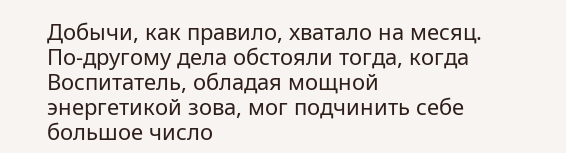Добычи, как правило, хватало на месяц. По-другому дела обстояли тогда, когда Воспитатель, обладая мощной энергетикой зова, мог подчинить себе большое число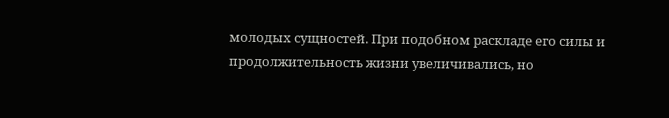молодых сущностей. При подобном раскладе его силы и продолжительность жизни увеличивались, но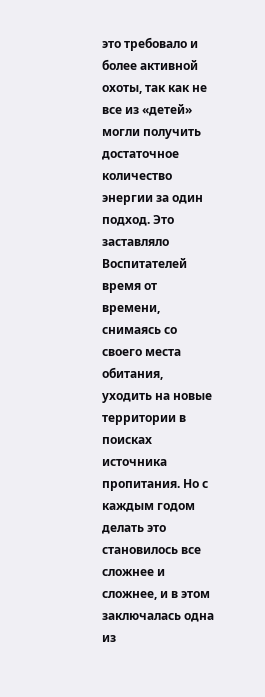это требовало и более активной охоты, так как не все из «детей» могли получить достаточное количество энергии за один подход. Это заставляло Воспитателей время от времени, снимаясь со своего места обитания, уходить на новые территории в поисках источника пропитания. Но с каждым годом делать это становилось все сложнее и сложнее, и в этом заключалась одна из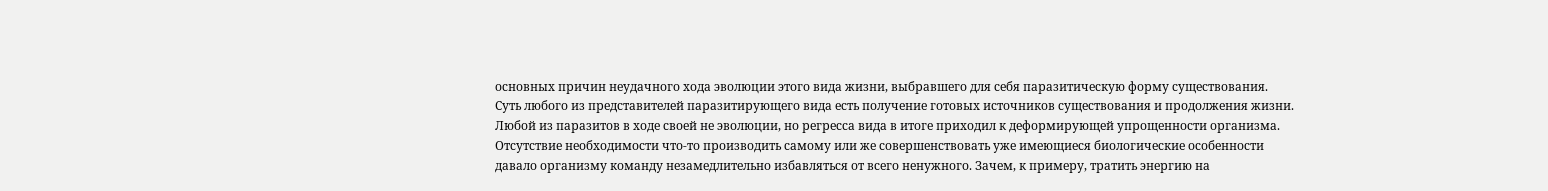основных причин неудачного хода эволюции этого вида жизни, выбравшего для себя паразитическую форму существования.
Суть любого из представителей паразитирующего вида есть получение готовых источников существования и продолжения жизни. Любой из паразитов в ходе своей не эволюции, но регресса вида в итоге приходил к деформирующей упрощенности организма. Отсутствие необходимости что-то производить самому или же совершенствовать уже имеющиеся биологические особенности давало организму команду незамедлительно избавляться от всего ненужного. Зачем, к примеру, тратить энергию на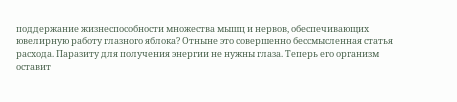поддержание жизнеспособности множества мышц и нервов, обеспечивающих ювелирную работу глазного яблока? Отныне это совершенно бессмысленная статья расхода. Паразиту для получения энергии не нужны глаза. Теперь его организм оставит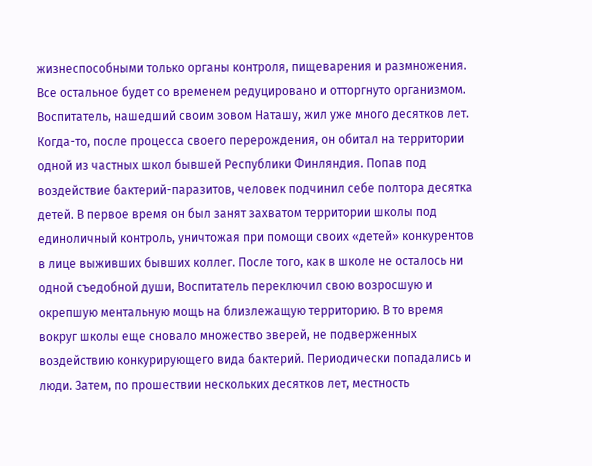жизнеспособными только органы контроля, пищеварения и размножения. Все остальное будет со временем редуцировано и отторгнуто организмом.
Воспитатель, нашедший своим зовом Наташу, жил уже много десятков лет. Когда-то, после процесса своего перерождения, он обитал на территории одной из частных школ бывшей Республики Финляндия. Попав под воздействие бактерий-паразитов, человек подчинил себе полтора десятка детей. В первое время он был занят захватом территории школы под единоличный контроль, уничтожая при помощи своих «детей» конкурентов в лице выживших бывших коллег. После того, как в школе не осталось ни одной съедобной души, Воспитатель переключил свою возросшую и окрепшую ментальную мощь на близлежащую территорию. В то время вокруг школы еще сновало множество зверей, не подверженных воздействию конкурирующего вида бактерий. Периодически попадались и люди. Затем, по прошествии нескольких десятков лет, местность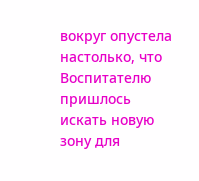вокруг опустела настолько, что Воспитателю пришлось искать новую зону для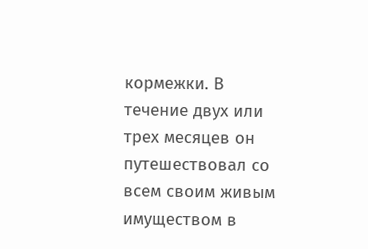кормежки. В течение двух или трех месяцев он путешествовал со всем своим живым имуществом в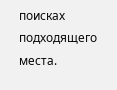поисках подходящего места.